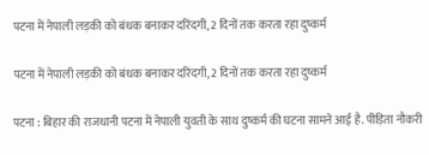पटना में नेपाली लड़की को बंधक बनाकर दरिंदगी, 2 दिनों तक करता रहा दुष्कर्म

पटना में नेपाली लड़की को बंधक बनाकर दरिंदगी, 2 दिनों तक करता रहा दुष्कर्म

पटना : बिहार की राजधानी पटना में नेपाली युवती के साथ दुष्कर्म की घटना सामने आई है. पीड़िता नौकरी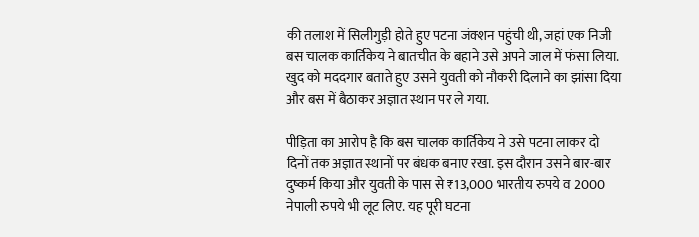की तलाश में सिलीगुड़ी होते हुए पटना जंक्शन पहुंची थी, जहां एक निजी बस चालक कार्तिकेय ने बातचीत के बहाने उसे अपने जाल में फंसा लिया. खुद को मददगार बताते हुए उसने युवती को नौकरी दिलाने का झांसा दिया और बस में बैठाकर अज्ञात स्थान पर ले गया.

पीड़िता का आरोप है कि बस चालक कार्तिकेय ने उसे पटना लाकर दो दिनों तक अज्ञात स्थानों पर बंधक बनाए रखा. इस दौरान उसने बार-बार दुष्कर्म किया और युवती के पास से ₹13,000 भारतीय रुपये व 2000 नेपाली रुपये भी लूट लिए. यह पूरी घटना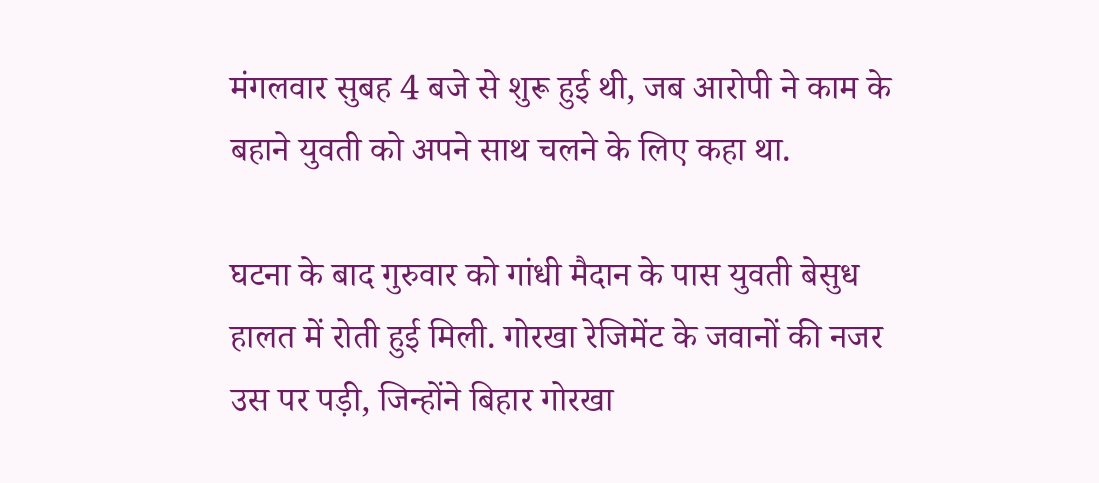मंगलवार सुबह 4 बजे से शुरू हुई थी, जब आरोपी ने काम के बहाने युवती को अपने साथ चलने के लिए कहा था.

घटना के बाद गुरुवार को गांधी मैदान के पास युवती बेसुध हालत में रोती हुई मिली. गोरखा रेजिमेंट के जवानों की नजर उस पर पड़ी, जिन्होंने बिहार गोरखा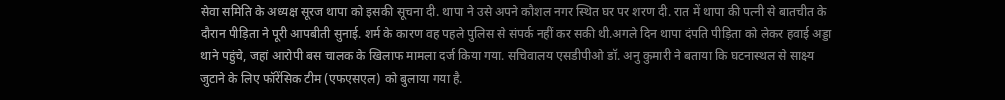सेवा समिति के अध्यक्ष सूरज थापा को इसकी सूचना दी. थापा ने उसे अपने कौशल नगर स्थित घर पर शरण दी. रात में थापा की पत्नी से बातचीत के दौरान पीड़िता ने पूरी आपबीती सुनाई. शर्म के कारण वह पहले पुलिस से संपर्क नहीं कर सकी थी.अगले दिन थापा दंपति पीड़िता को लेकर हवाई अड्डा थाने पहुंचे, जहां आरोपी बस चालक के खिलाफ मामला दर्ज किया गया. सचिवालय एसडीपीओ डॉ. अनु कुमारी ने बताया कि घटनास्थल से साक्ष्य जुटाने के लिए फॉरेंसिक टीम (एफएसएल) को बुलाया गया है.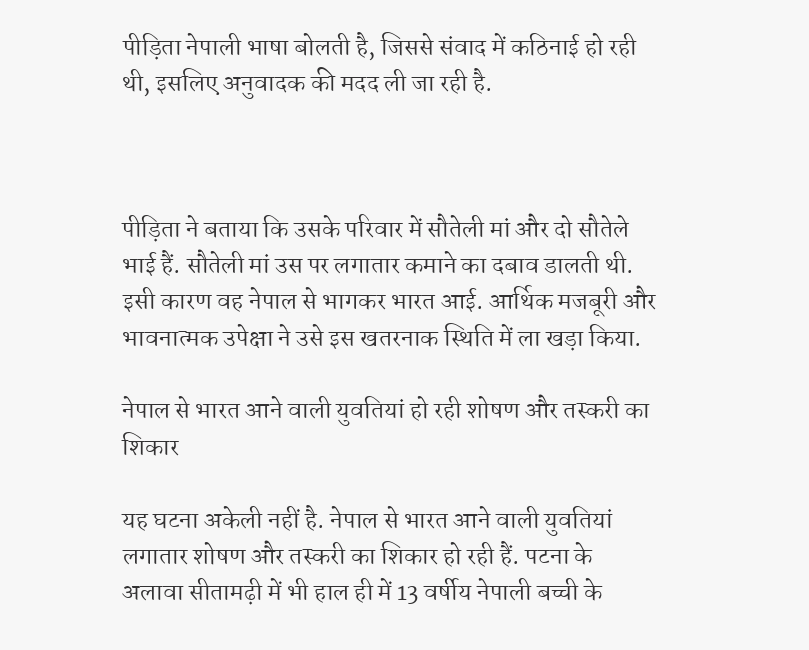पीड़िता नेपाली भाषा बोलती है, जिससे संवाद में कठिनाई हो रही थी, इसलिए अनुवादक की मदद ली जा रही है.



पीड़िता ने बताया कि उसके परिवार में सौतेली मां और दो सौतेले भाई हैं. सौतेली मां उस पर लगातार कमाने का दबाव डालती थी. इसी कारण वह नेपाल से भागकर भारत आई. आर्थिक मजबूरी और भावनात्मक उपेक्षा ने उसे इस खतरनाक स्थिति में ला खड़ा किया.

नेपाल से भारत आने वाली युवतियां हो रही शोषण और तस्करी का शिकार

यह घटना अकेली नहीं है. नेपाल से भारत आने वाली युवतियां लगातार शोषण और तस्करी का शिकार हो रही हैं. पटना के अलावा सीतामढ़ी में भी हाल ही में 13 वर्षीय नेपाली बच्ची के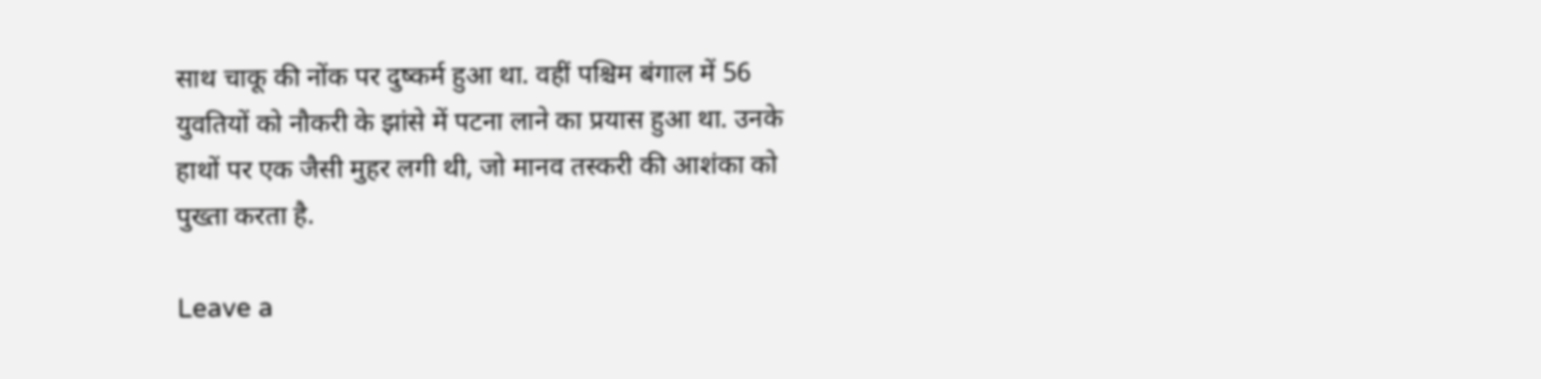साथ चाकू की नोंक पर दुष्कर्म हुआ था. वहीं पश्चिम बंगाल में 56 युवतियों को नौकरी के झांसे में पटना लाने का प्रयास हुआ था. उनके हाथों पर एक जैसी मुहर लगी थी, जो मानव तस्करी की आशंका को पुख्ता करता है.

Leave a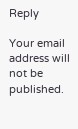Reply

Your email address will not be published.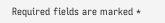Required fields are marked *